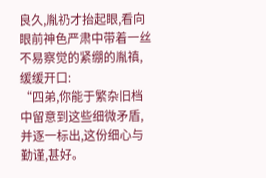良久,胤礽才抬起眼,看向眼前神色严肃中带着一丝不易察觉的紧绷的胤禛,缓缓开口:
“四弟,你能于繁杂旧档中留意到这些细微矛盾,并逐一标出,这份细心与勤谨,甚好。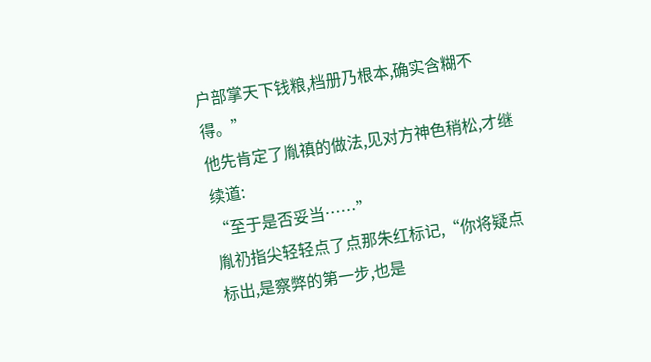户部掌天下钱粮,档册乃根本,确实含糊不得。”
他先肯定了胤禛的做法,见对方神色稍松,才继续道:
“至于是否妥当……”
胤礽指尖轻轻点了点那朱红标记,“你将疑点标出,是察弊的第一步,也是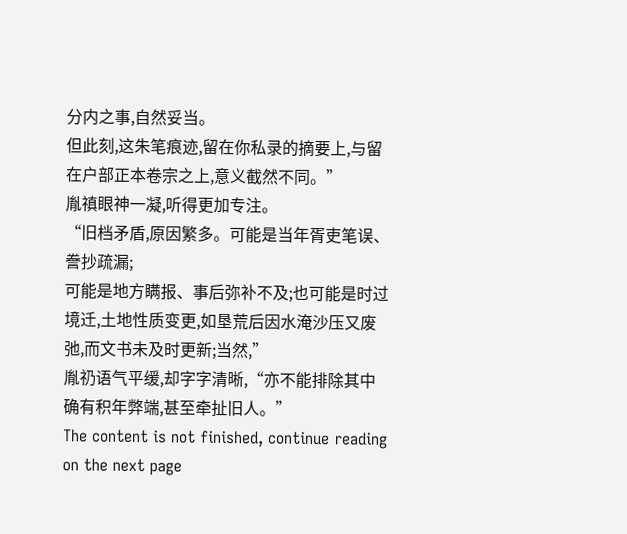分内之事,自然妥当。
但此刻,这朱笔痕迹,留在你私录的摘要上,与留在户部正本卷宗之上,意义截然不同。”
胤禛眼神一凝,听得更加专注。
“旧档矛盾,原因繁多。可能是当年胥吏笔误、誊抄疏漏;
可能是地方瞒报、事后弥补不及;也可能是时过境迁,土地性质变更,如垦荒后因水淹沙压又废弛,而文书未及时更新;当然,”
胤礽语气平缓,却字字清晰,“亦不能排除其中确有积年弊端,甚至牵扯旧人。”
The content is not finished, continue reading on the next page